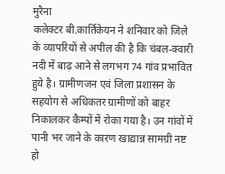मुरैना
कलेक्टर बी.कार्तिकेयन ने शनिवार को जिले के व्यापरियों से अपील की है कि चंबल-क्वारी नदी में बाढ़ आने से लगभग 74 गांव प्रभावित हुये है। ग्रामीणजन एवं जिला प्रशासन के सहयोग से अधिकतर ग्रामीणों को बाहर निकालकर कैम्पों में रोका गया है। उन गांवों में पानी भर जाने के कारण खाद्यान्न सामग्री नष्ट हो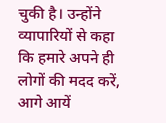चुकी है। उन्होंने व्यापारियों से कहा कि हमारे अपने ही लोगों की मदद करें, आगे आयें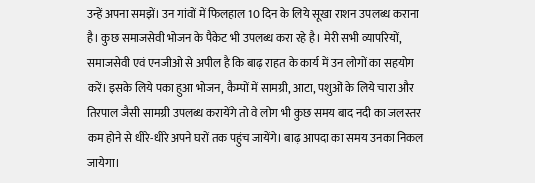उन्हें अपना समझें। उन गांवों में फिलहाल 10 दिन के लिये सूखा राशन उपलब्ध कराना है। कुछ समाजसेवी भोजन के पैकेट भी उपलब्ध करा रहे है। मेरी सभी व्यापरियों, समाजसेवी एवं एनजीओ से अपील है कि बाढ़ राहत के कार्य में उन लोगों का सहयोग करें। इसके लिये पका हुआ भोजन, कैम्पों में सामग्री, आटा, पशुओं के लिये चारा और तिरपाल जैसी सामग्री उपलब्ध करायेंगे तो वे लोग भी कुछ समय बाद नदी का जलस्तर कम होने से धीरे-धीरे अपने घरों तक पहुंच जायेंगे। बाढ़ आपदा का समय उनका निकल जायेगा।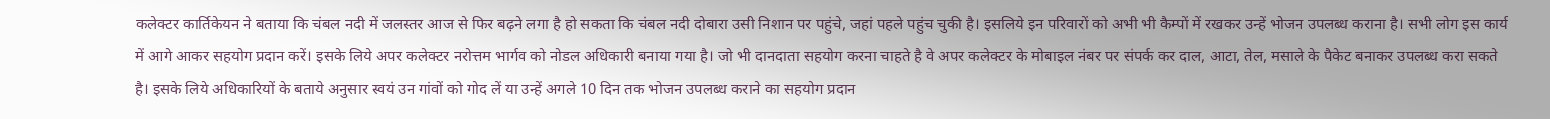कलेक्टर कार्तिकेयन ने बताया कि चंबल नदी में जलस्तर आज से फिर बढ़ने लगा है हो सकता कि चंबल नदी दोबारा उसी निशान पर पहुंचे, जहां पहले पहुंच चुकी है। इसलिये इन परिवारों को अभी भी कैम्पों में रखकर उन्हें भोजन उपलब्ध कराना है। सभी लोग इस कार्य में आगे आकर सहयोग प्रदान करें। इसके लिये अपर कलेक्टर नरोत्तम भार्गव को नोडल अधिकारी बनाया गया है। जो भी दानदाता सहयोग करना चाहते है वे अपर कलेक्टर के मोबाइल नंबर पर संपर्क कर दाल, आटा, तेल, मसाले के पैकेट बनाकर उपलब्ध करा सकते है। इसके लिये अधिकारियों के बताये अनुसार स्वयं उन गांवों को गोद लें या उन्हें अगले 10 दिन तक भोजन उपलब्ध कराने का सहयोग प्रदान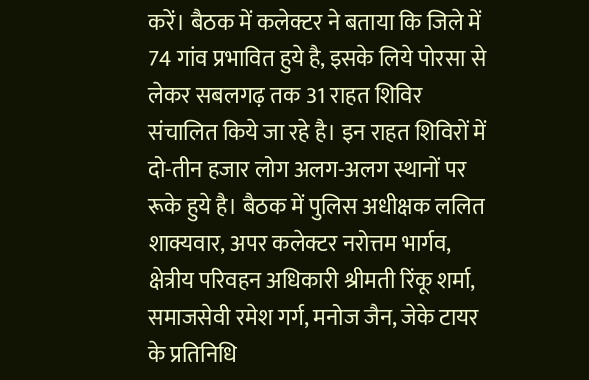करें। बैठक में कलेक्टर ने बताया कि जिले में 74 गांव प्रभावित हुये है, इसके लिये पोरसा से लेकर सबलगढ़ तक 31 राहत शिविर संचालित किये जा रहे है। इन राहत शिविरों में दो-तीन हजार लोग अलग-अलग स्थानों पर रूके हुये है। बैठक में पुलिस अधीक्षक ललित शाक्यवार, अपर कलेक्टर नरोत्तम भार्गव, क्षेत्रीय परिवहन अधिकारी श्रीमती रिंकू शर्मा, समाजसेवी रमेश गर्ग, मनोज जैन, जेके टायर के प्रतिनिधि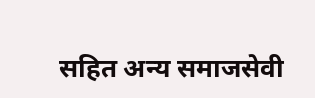सहित अन्य समाजसेवी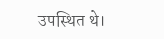उपस्थित थे।